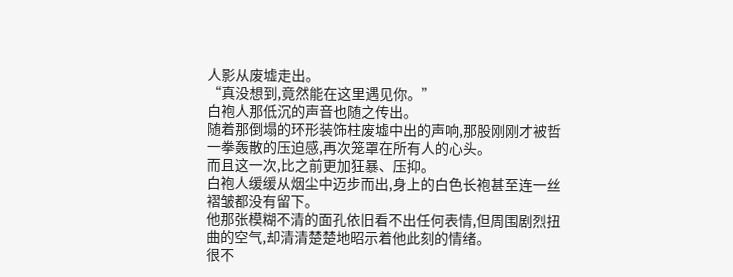人影从废墟走出。
“真没想到,竟然能在这里遇见你。”
白袍人那低沉的声音也随之传出。
随着那倒塌的环形装饰柱废墟中出的声响,那股刚刚才被哲一拳轰散的压迫感,再次笼罩在所有人的心头。
而且这一次,比之前更加狂暴、压抑。
白袍人缓缓从烟尘中迈步而出,身上的白色长袍甚至连一丝褶皱都没有留下。
他那张模糊不清的面孔依旧看不出任何表情,但周围剧烈扭曲的空气,却清清楚楚地昭示着他此刻的情绪。
很不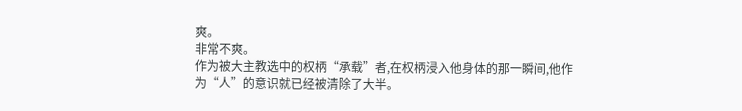爽。
非常不爽。
作为被大主教选中的权柄“承载”者,在权柄浸入他身体的那一瞬间,他作为“人”的意识就已经被清除了大半。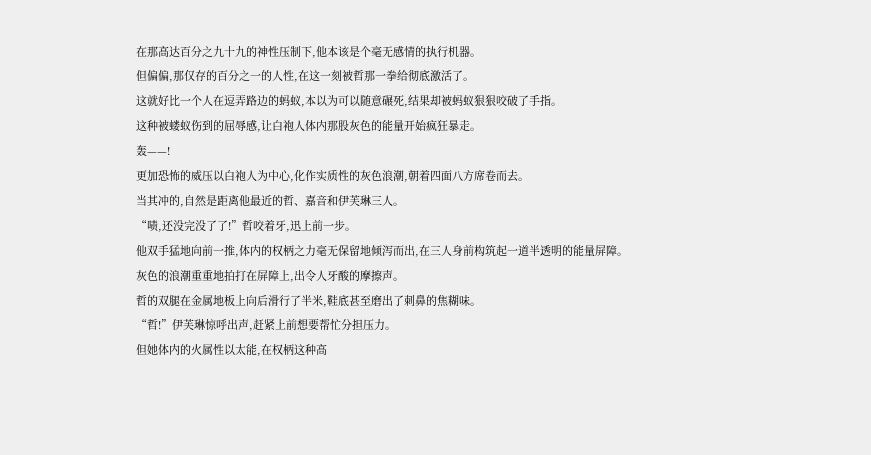在那高达百分之九十九的神性压制下,他本该是个毫无感情的执行机器。
但偏偏,那仅存的百分之一的人性,在这一刻被哲那一拳给彻底激活了。
这就好比一个人在逗弄路边的蚂蚁,本以为可以随意碾死,结果却被蚂蚁狠狠咬破了手指。
这种被蝼蚁伤到的屈辱感,让白袍人体内那股灰色的能量开始疯狂暴走。
轰——!
更加恐怖的威压以白袍人为中心,化作实质性的灰色浪潮,朝着四面八方席卷而去。
当其冲的,自然是距离他最近的哲、嘉音和伊芙琳三人。
“啧,还没完没了了!”哲咬着牙,迅上前一步。
他双手猛地向前一推,体内的权柄之力毫无保留地倾泻而出,在三人身前构筑起一道半透明的能量屏障。
灰色的浪潮重重地拍打在屏障上,出令人牙酸的摩擦声。
哲的双腿在金属地板上向后滑行了半米,鞋底甚至磨出了刺鼻的焦糊味。
“哲!”伊芙琳惊呼出声,赶紧上前想要帮忙分担压力。
但她体内的火属性以太能,在权柄这种高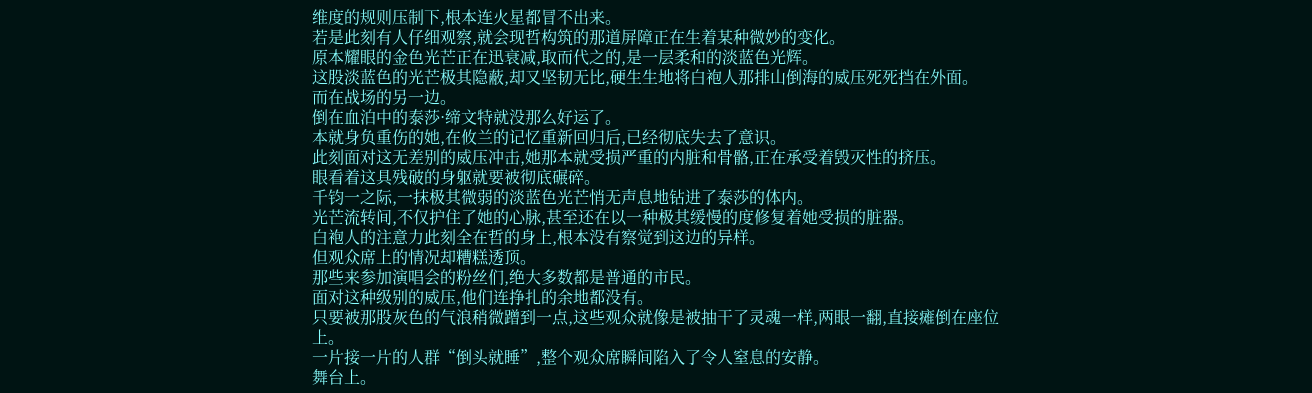维度的规则压制下,根本连火星都冒不出来。
若是此刻有人仔细观察,就会现哲构筑的那道屏障正在生着某种微妙的变化。
原本耀眼的金色光芒正在迅衰减,取而代之的,是一层柔和的淡蓝色光辉。
这股淡蓝色的光芒极其隐蔽,却又坚韧无比,硬生生地将白袍人那排山倒海的威压死死挡在外面。
而在战场的另一边。
倒在血泊中的泰莎·缔文特就没那么好运了。
本就身负重伤的她,在攸兰的记忆重新回归后,已经彻底失去了意识。
此刻面对这无差别的威压冲击,她那本就受损严重的内脏和骨骼,正在承受着毁灭性的挤压。
眼看着这具残破的身躯就要被彻底碾碎。
千钧一之际,一抹极其微弱的淡蓝色光芒悄无声息地钻进了泰莎的体内。
光芒流转间,不仅护住了她的心脉,甚至还在以一种极其缓慢的度修复着她受损的脏器。
白袍人的注意力此刻全在哲的身上,根本没有察觉到这边的异样。
但观众席上的情况却糟糕透顶。
那些来参加演唱会的粉丝们,绝大多数都是普通的市民。
面对这种级别的威压,他们连挣扎的余地都没有。
只要被那股灰色的气浪稍微蹭到一点,这些观众就像是被抽干了灵魂一样,两眼一翻,直接瘫倒在座位上。
一片接一片的人群“倒头就睡”,整个观众席瞬间陷入了令人窒息的安静。
舞台上。